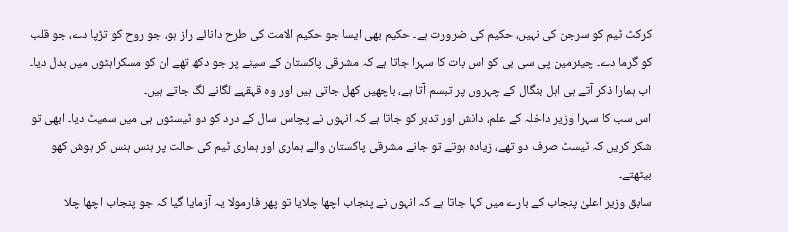کرکٹ ٹیم کو سرجن کی نہیں، حکیم کی ضرورت ہے۔ حکیم بھی ایسا جو حکیم الامت کی طرح دانائے راز ہو، جو روح کو تڑپا دے، جو قلب کو گرما دے۔ چیئرمین پی سی بی کو اس بات کا سہرا جاتا ہے کہ مشرقی پاکستان کے سینے پر جو دکھ تھے ان کو مسکراہٹوں میں بدل دیا۔ اب ہمارا ذکر آتے ہی اہل بنگال کے چہروں پر تبسم آتا ہے، باچھیں کھل جاتی ہیں اور وہ قہقہے لگانے لگ جاتے ہیں۔
اس سب کا سہرا وزیر داخلہ کے علم، دانش اور تدبر کو جاتا ہے کہ انہوں نے پچاس سال کے درد کو دو ٹیسٹوں ہی میں سمیٹ دیا۔ ابھی تو شکر کریں کہ ٹیسٹ صرف دو تھے، زیادہ ہوتے تو جانے مشرقی پاکستان والے ہماری اور ہماری ٹیم کی حالت پر ہنس ہنس کر ہوش کھو بیٹھتے۔
سابق وزیر اعلیٰ پنجاب کے بارے میں کہا جاتا ہے کہ انہوں نے پنجاب اچھا چلایا تو پھر فارمولا یہ آزمایا گیا کہ جو پنجاب اچھا چلا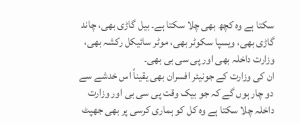سکتا ہے وہ کچھ بھی چلا سکتا ہے۔ بیل گاڑی بھی، چاند گاڑی بھی، ویسپا سکوٹر بھی، موٹر سائیکل رکشہ بھی، وزارت داخلہ بھی اور پی سی بی بھی۔
ان کی وزارت کے جونیئر افسران بھی یقیناً اس خدشے سے دو چار ہوں گے کہ جو بیک وقت پی سی بی اور وزارت داخلہ چلا سکتا ہے وہ کل کو ہماری کرسی پر بھی جھپٹ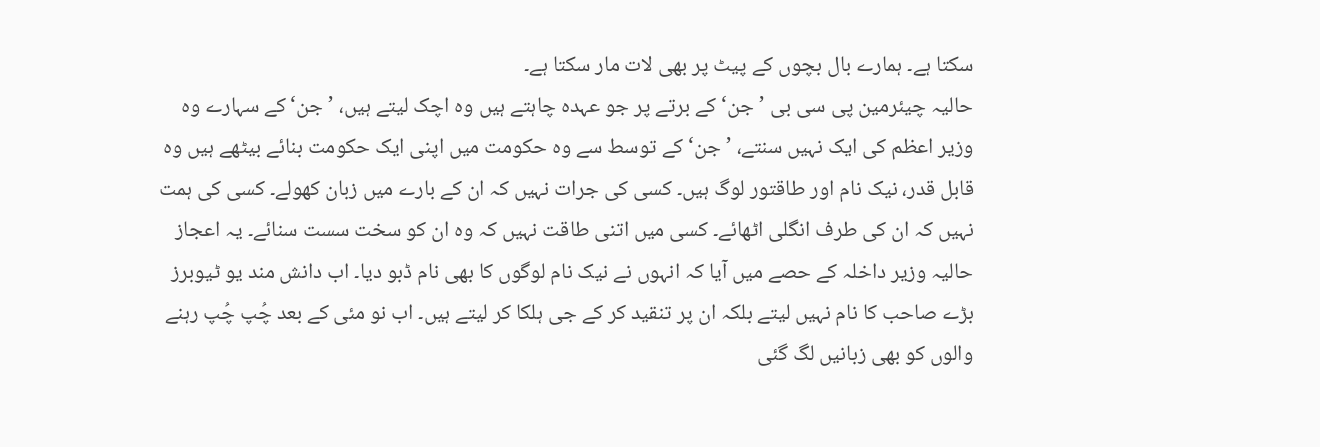سکتا ہے۔ ہمارے بال بچوں کے پیٹ پر بھی لات مار سکتا ہے۔
حالیہ چیئرمین پی سی بی ’جن‘ کے برتے پر جو عہدہ چاہتے ہیں وہ اچک لیتے ہیں، ’جن‘ کے سہارے وہ وزیر اعظم کی ایک نہیں سنتے، ’جن‘ کے توسط سے وہ حکومت میں اپنی ایک حکومت بنائے بیٹھے ہیں وہ قابل قدر، نیک نام اور طاقتور لوگ ہیں۔ کسی کی جرات نہیں کہ ان کے بارے میں زبان کھولے۔ کسی کی ہمت نہیں کہ ان کی طرف انگلی اٹھائے۔ کسی میں اتنی طاقت نہیں کہ وہ ان کو سخت سست سنائے۔ یہ اعجاز حالیہ وزیر داخلہ کے حصے میں آیا کہ انہوں نے نیک نام لوگوں کا بھی نام ڈبو دیا۔ اب دانش مند یو ٹیوبرز بڑے صاحب کا نام نہیں لیتے بلکہ ان پر تنقید کر کے جی ہلکا کر لیتے ہیں۔ اب نو مئی کے بعد چُپ چُپ رہنے والوں کو بھی زبانیں لگ گئی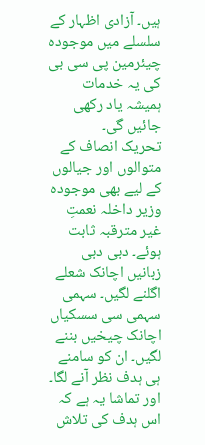ہیں۔ آزادی اظہار کے سلسلے میں موجودہ چیئرمین پی سی بی کی یہ خدمات ہمیشہ یاد رکھی جائیں گی۔
تحریک انصاف کے متوالوں اور جیالوں کے لیے بھی موجودہ وزیر داخلہ نعمتِ غیر مترقبہ ثابت ہوئے۔ دبی دبی زبانیں اچانک شعلے اگلنے لگیں۔ سہمی سہمی سی سسکیاں اچانک چیخیں بننے لگیں۔ ان کو سامنے ہی ہدف نظر آنے لگا۔ اور تماشا یہ ہے کہ اس ہدف کی تلاش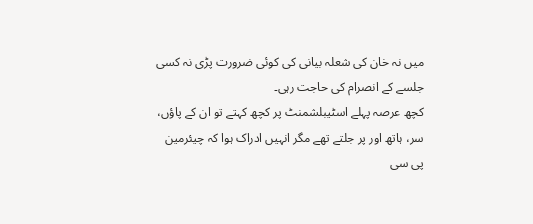میں نہ خان کی شعلہ بیانی کی کوئی ضرورت پڑی نہ کسی جلسے کے انصرام کی حاجت رہی۔
کچھ عرصہ پہلے اسٹیبلشمنٹ پر کچھ کہتے تو ان کے پاؤں، سر، ہاتھ اور پر جلتے تھے مگر انہیں ادراک ہوا کہ چیئرمین پی سی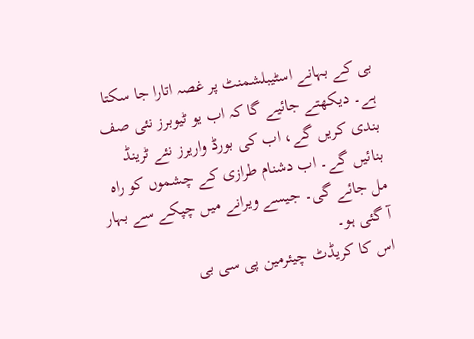بی کے بہانے اسٹیبلشمنٹ پر غصہ اتارا جا سکتا ہے۔ دیکھتے جائیے گا کہ اب یو ٹیوبرز نئی صف بندی کریں گے، اب کی بورڈ واریرز نئے ٹرینڈ بنائیں گے۔ اب دشنام طرازی کے چشموں کو راہ مل جائے گی۔ جیسے ویرانے میں چپکے سے بہار آ گئی ہو۔
اس کا کریڈٹ چیئرمین پی سی بی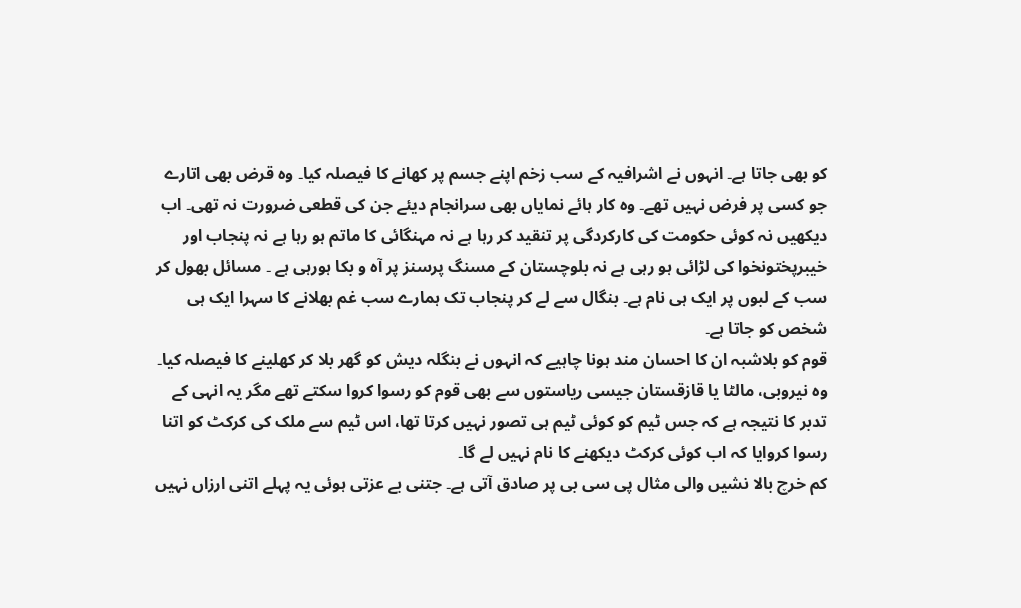کو بھی جاتا ہے۔ انہوں نے اشرافیہ کے سب زخم اپنے جسم پر کھانے کا فیصلہ کیا۔ وہ قرض بھی اتارے جو کسی پر فرض نہیں تھے۔ وہ کار ہائے نمایاں بھی سرانجام دیئے جن کی قطعی ضرورت نہ تھی۔ اب دیکھیں نہ کوئی حکومت کی کارکردگی پر تنقید کر رہا ہے نہ مہنگائی کا ماتم ہو رہا ہے نہ پنجاب اور خیبرپختونخوا کی لڑائی ہو رہی ہے نہ بلوچستان کے مسنگ پرسنز پر آہ و بکا ہورہی ہے ۔ مسائل بھول کر سب کے لبوں پر ایک ہی نام ہے۔ بنگال سے لے کر پنجاب تک ہمارے سب غم بھلانے کا سہرا ایک ہی شخص کو جاتا ہے۔
قوم کو بلاشبہ ان کا احسان مند ہونا چاہیے کہ انہوں نے بنگلہ دیش کو گھر بلا کر کھلینے کا فیصلہ کیا۔ وہ نیروبی، مالٹا یا قازقستان جیسی ریاستوں سے بھی قوم کو رسوا کروا سکتے تھے مگر یہ انہی کے تدبر کا نتیجہ ہے کہ جس ٹیم کو کوئی ٹیم ہی تصور نہیں کرتا تھا، اس ٹیم سے ملک کی کرکٹ کو اتنا رسوا کروایا کہ اب کوئی کرکٹ دیکھنے کا نام نہیں لے گا۔
کم خرچ بالا نشیں والی مثال پی سی بی پر صادق آتی ہے۔ جتنی بے عزتی ہوئی یہ پہلے اتنی ارزاں نہیں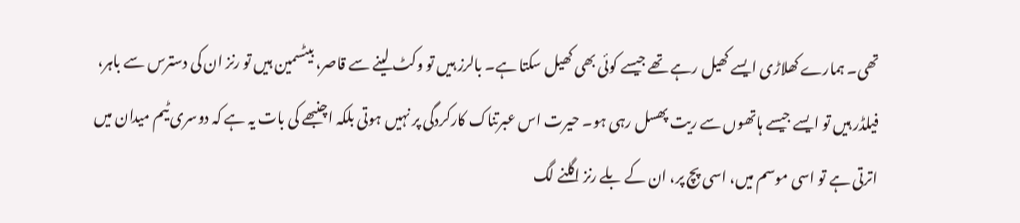تھی۔ ہمارے کھلاڑی ایسے کھیل رہے تھے جیسے کوئی بھی کھیل سکتا ہے۔ بالرز ہیں تو وکٹ لینے سے قاصر، بیٹسمین ہیں تو رنز ان کی دسترس سے باہر، فیلڈر ہیں تو ایسے جیسے ہاتھوں سے ریت پھسل رہی ہو۔ حیرت اس عبرتناک کارکردگی پر نہیں ہوتی بلکہ اچنبھے کی بات یہ ہے کہ دوسری ٹیم میدان میں اترتی ہے تو اسی موسم میں، اسی پچ پر، ان کے بلے رنز اگلنے لگ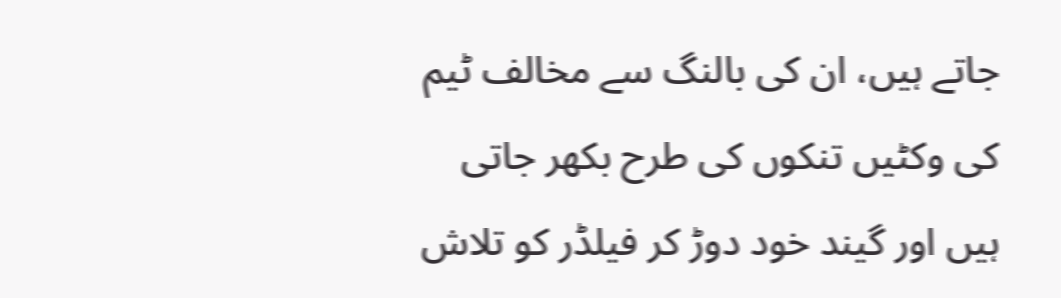جاتے ہیں، ان کی بالنگ سے مخالف ٹیم کی وکٹیں تنکوں کی طرح بکھر جاتی ہیں اور گیند خود دوڑ کر فیلڈر کو تلاش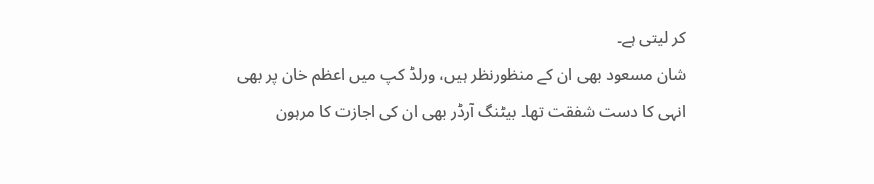کر لیتی ہے۔
شان مسعود بھی ان کے منظورنظر ہیں، ورلڈ کپ میں اعظم خان پر بھی انہی کا دست شفقت تھا۔ بیٹنگ آرڈر بھی ان کی اجازت کا مرہون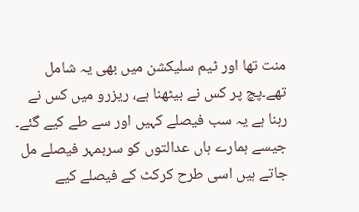منت تھا اور ٹیم سلیکشن میں بھی یہ شامل تھے۔پچ پر کس نے بیٹھنا ہے، ریزرو میں کس نے رہنا ہے یہ سب فیصلے کہیں اور سے طے کیے گئے۔ جیسے ہمارے ہاں عدالتوں کو سربمہر فیصلے مل جاتے ہیں اسی طرح کرکٹ کے فیصلے کیے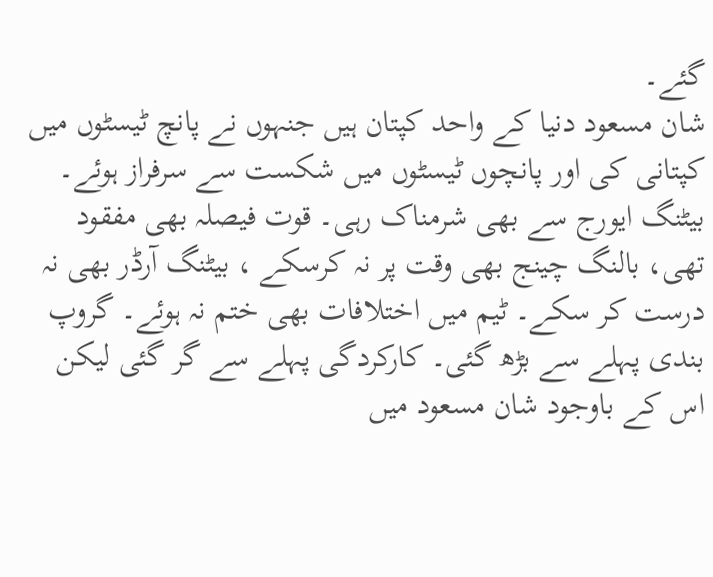گئے۔
شان مسعود دنیا کے واحد کپتان ہیں جنہوں نے پانچ ٹیسٹوں میں کپتانی کی اور پانچوں ٹیسٹوں میں شکست سے سرفراز ہوئے۔ بیٹنگ ایورج سے بھی شرمناک رہی۔ قوت فیصلہ بھی مفقود تھی، بالنگ چینج بھی وقت پر نہ کرسکے ، بیٹنگ آرڈر بھی نہ درست کر سکے۔ ٹیم میں اختلافات بھی ختم نہ ہوئے۔ گروپ بندی پہلے سے بڑھ گئی۔ کارکردگی پہلے سے گر گئی لیکن اس کے باوجود شان مسعود میں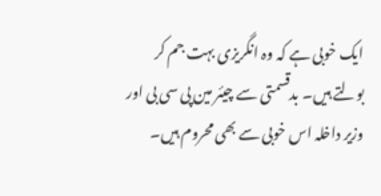ایک خوبی ہے کہ وہ انگریزی بہت جم کر بولتے ہیں۔ بدقسمتی سے چیئر مین پی سی بی اور وزیر داخلہ اس خوبی سے بھی محروم ہیں۔